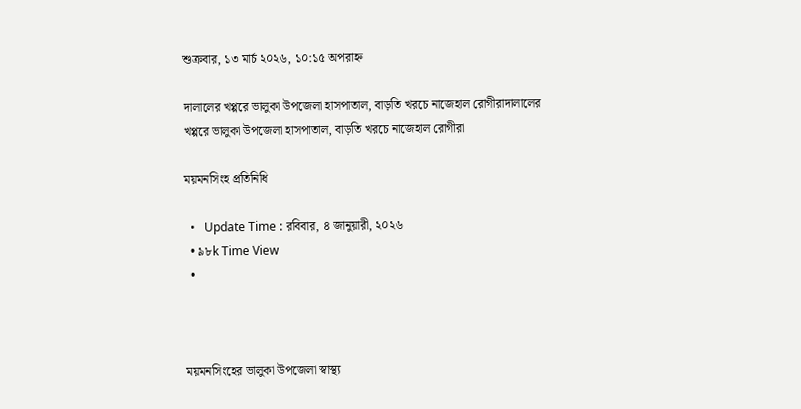শুক্রবার, ১৩ মার্চ ২০২৬, ১০:১৫ অপরাহ্ন

দালালের খপ্পরে ভালুকা উপজেলা হাসপাতাল, বাড়তি খরচে নাজেহাল রোগীরাদালালের খপ্পরে ভালুকা উপজেলা হাসপাতাল, বাড়তি খরচে নাজেহাল রোগীরা

ময়মনসিংহ প্রতিনিধি

  •   Update Time : রবিবার, ৪ জানুয়ারী, ২০২৬
  • ৯৮k Time View
  •



ময়মনসিংহের ভালুকা উপজেলা স্বাস্থ্য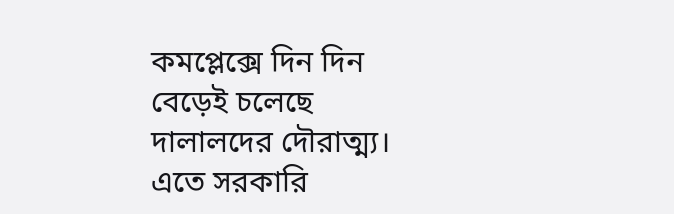কমপ্লেক্সে দিন দিন বেড়েই চলেছে দালালদের দৌরাত্ম্য। এতে সরকারি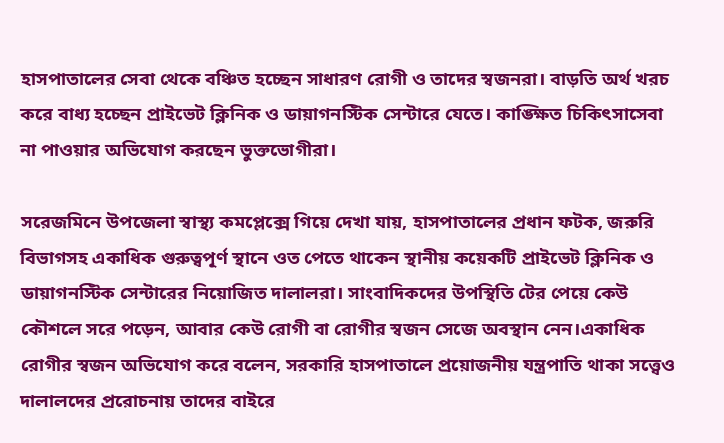হাসপাতালের সেবা থেকে বঞ্চিত হচ্ছেন সাধারণ রোগী ও তাদের স্বজনরা। বাড়তি অর্থ খরচ করে বাধ্য হচ্ছেন প্রাইভেট ক্লিনিক ও ডায়াগনস্টিক সেন্টারে যেতে। কাঙ্ক্ষিত চিকিৎসাসেবা না পাওয়ার অভিযোগ করছেন ভুক্তভোগীরা।

সরেজমিনে উপজেলা স্বাস্থ্য কমপ্লেক্সে গিয়ে দেখা যায়, হাসপাতালের প্রধান ফটক, জরুরি বিভাগসহ একাধিক গুরুত্বপূর্ণ স্থানে ওত পেতে থাকেন স্থানীয় কয়েকটি প্রাইভেট ক্লিনিক ও ডায়াগনস্টিক সেন্টারের নিয়োজিত দালালরা। সাংবাদিকদের উপস্থিতি টের পেয়ে কেউ কৌশলে সরে পড়েন, আবার কেউ রোগী বা রোগীর স্বজন সেজে অবস্থান নেন।একাধিক রোগীর স্বজন অভিযোগ করে বলেন, সরকারি হাসপাতালে প্রয়োজনীয় যন্ত্রপাতি থাকা সত্ত্বেও দালালদের প্ররোচনায় তাদের বাইরে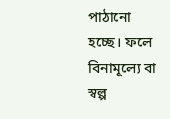পাঠানো হচ্ছে। ফলে বিনামূল্যে বা স্বল্প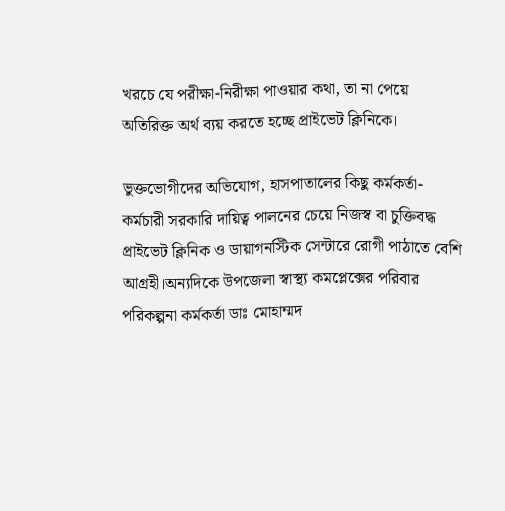খরচে যে পরীক্ষা-নিরীক্ষা পাওয়ার কথা, তা না পেয়ে অতিরিক্ত অর্থ ব্যয় করতে হচ্ছে প্রাইভেট ক্লিনিকে।

ভুক্তভোগীদের অভিযোগ, হাসপাতালের কিছু কর্মকর্তা-কর্মচারী সরকারি দায়িত্ব পালনের চেয়ে নিজস্ব বা চুক্তিবদ্ধ প্রাইভেট ক্লিনিক ও ডায়াগনস্টিক সেন্টারে রোগী পাঠাতে বেশি আগ্রহী।অন্যদিকে উপজেলা স্বাস্থ্য কমপ্লেক্সের পরিবার পরিকল্পনা কর্মকর্তা ডাঃ মোহাম্মদ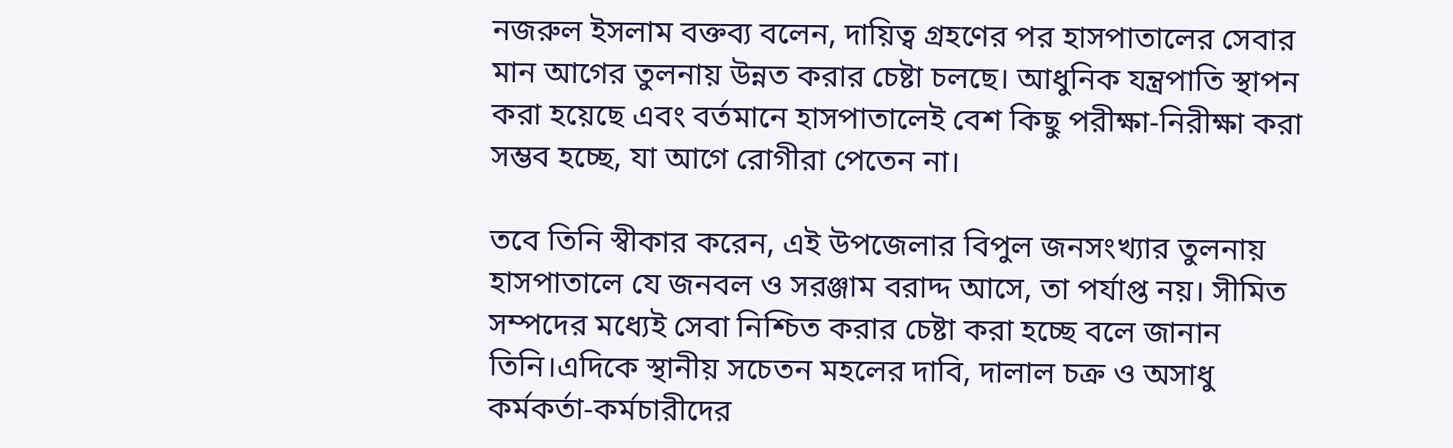নজরুল ইসলাম বক্তব্য বলেন, দায়িত্ব গ্রহণের পর হাসপাতালের সেবার মান আগের তুলনায় উন্নত করার চেষ্টা চলছে। আধুনিক যন্ত্রপাতি স্থাপন করা হয়েছে এবং বর্তমানে হাসপাতালেই বেশ কিছু পরীক্ষা-নিরীক্ষা করা সম্ভব হচ্ছে, যা আগে রোগীরা পেতেন না।

তবে তিনি স্বীকার করেন, এই উপজেলার বিপুল জনসংখ্যার তুলনায় হাসপাতালে যে জনবল ও সরঞ্জাম বরাদ্দ আসে, তা পর্যাপ্ত নয়। সীমিত সম্পদের মধ্যেই সেবা নিশ্চিত করার চেষ্টা করা হচ্ছে বলে জানান তিনি।এদিকে স্থানীয় সচেতন মহলের দাবি, দালাল চক্র ও অসাধু কর্মকর্তা-কর্মচারীদের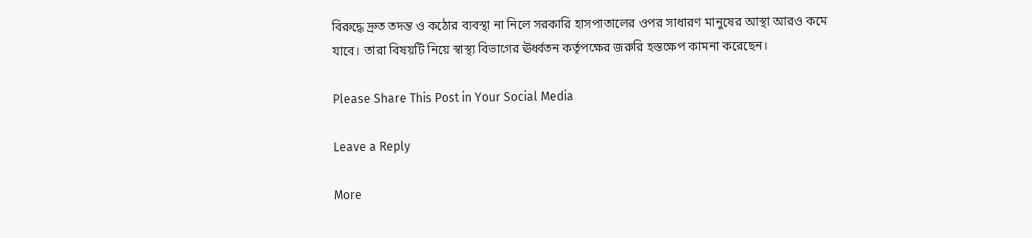বিরুদ্ধে দ্রুত তদন্ত ও কঠোর ব্যবস্থা না নিলে সরকারি হাসপাতালের ওপর সাধারণ মানুষের আস্থা আরও কমে যাবে। তারা বিষয়টি নিয়ে স্বাস্থ্য বিভাগের ঊর্ধ্বতন কর্তৃপক্ষের জরুরি হস্তক্ষেপ কামনা করেছেন।

Please Share This Post in Your Social Media

Leave a Reply

More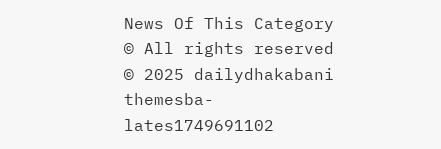News Of This Category
© All rights reserved © 2025 dailydhakabani
themesba-lates1749691102